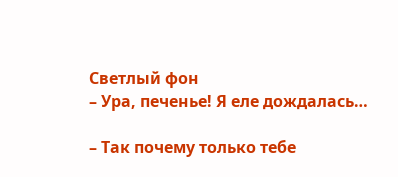Светлый фон
– Ура, печенье! Я еле дождалась…

– Так почему только тебе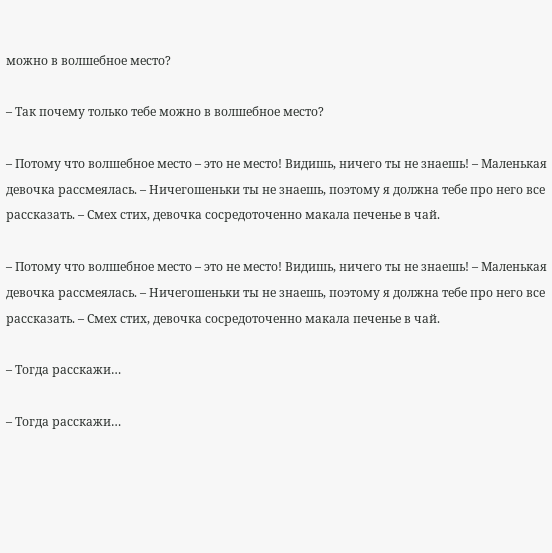можно в волшебное место?

– Так почему только тебе можно в волшебное место?

– Потому что волшебное место – это не место! Видишь, ничего ты не знаешь! – Маленькая девочка рассмеялась. – Ничегошеньки ты не знаешь, поэтому я должна тебе про него все рассказать. – Смех стих, девочка сосредоточенно макала печенье в чай.

– Потому что волшебное место – это не место! Видишь, ничего ты не знаешь! – Маленькая девочка рассмеялась. – Ничегошеньки ты не знаешь, поэтому я должна тебе про него все рассказать. – Смех стих, девочка сосредоточенно макала печенье в чай.

– Тогда расскажи…

– Тогда расскажи…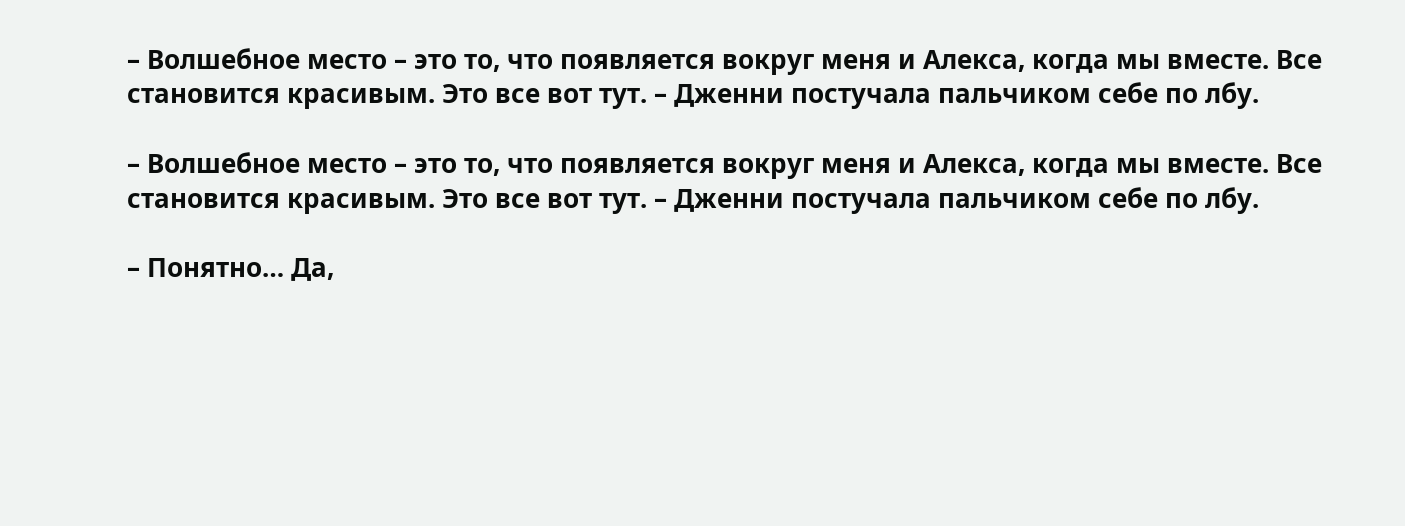– Волшебное место – это то, что появляется вокруг меня и Алекса, когда мы вместе. Все становится красивым. Это все вот тут. – Дженни постучала пальчиком себе по лбу.

– Волшебное место – это то, что появляется вокруг меня и Алекса, когда мы вместе. Все становится красивым. Это все вот тут. – Дженни постучала пальчиком себе по лбу.

– Понятно… Да,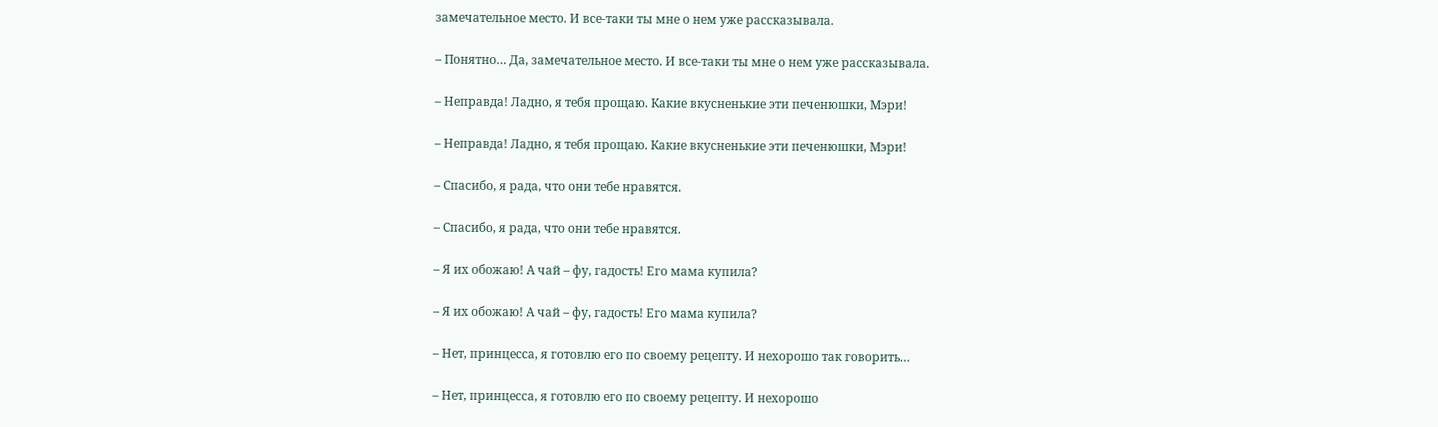замечательное место. И все-таки ты мне о нем уже рассказывала.

– Понятно… Да, замечательное место. И все-таки ты мне о нем уже рассказывала.

– Неправда! Ладно, я тебя прощаю. Какие вкусненькие эти печенюшки, Мэри!

– Неправда! Ладно, я тебя прощаю. Какие вкусненькие эти печенюшки, Мэри!

– Спасибо, я рада, что они тебе нравятся.

– Спасибо, я рада, что они тебе нравятся.

– Я их обожаю! А чай – фу, гадость! Его мама купила?

– Я их обожаю! А чай – фу, гадость! Его мама купила?

– Нет, принцесса, я готовлю его по своему рецепту. И нехорошо так говорить…

– Нет, принцесса, я готовлю его по своему рецепту. И нехорошо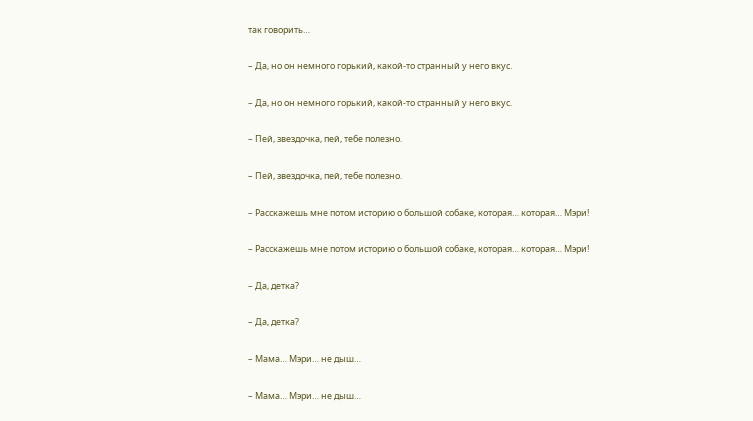так говорить…

– Да, но он немного горький, какой-то странный у него вкус.

– Да, но он немного горький, какой-то странный у него вкус.

– Пей, звездочка, пей, тебе полезно.

– Пей, звездочка, пей, тебе полезно.

– Расскажешь мне потом историю о большой собаке, которая… которая… Мэри!

– Расскажешь мне потом историю о большой собаке, которая… которая… Мэри!

– Да, детка?

– Да, детка?

– Мама… Мэри… не дыш…

– Мама… Мэри… не дыш…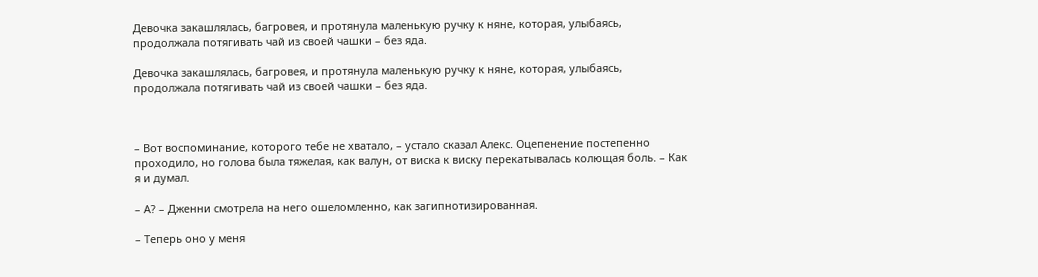Девочка закашлялась, багровея, и протянула маленькую ручку к няне, которая, улыбаясь, продолжала потягивать чай из своей чашки – без яда.

Девочка закашлялась, багровея, и протянула маленькую ручку к няне, которая, улыбаясь, продолжала потягивать чай из своей чашки – без яда.



– Вот воспоминание, которого тебе не хватало, – устало сказал Алекс. Оцепенение постепенно проходило, но голова была тяжелая, как валун, от виска к виску перекатывалась колющая боль. – Как я и думал.

– А? – Дженни смотрела на него ошеломленно, как загипнотизированная.

– Теперь оно у меня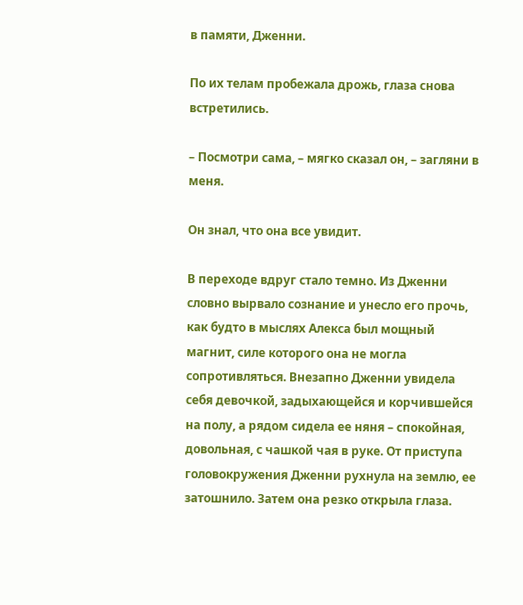в памяти, Дженни.

По их телам пробежала дрожь, глаза снова встретились.

– Посмотри сама, – мягко сказал он, – загляни в меня.

Он знал, что она все увидит.

В переходе вдруг стало темно. Из Дженни словно вырвало сознание и унесло его прочь, как будто в мыслях Алекса был мощный магнит, силе которого она не могла сопротивляться. Внезапно Дженни увидела себя девочкой, задыхающейся и корчившейся на полу, а рядом сидела ее няня – спокойная, довольная, с чашкой чая в руке. От приступа головокружения Дженни рухнула на землю, ее затошнило. Затем она резко открыла глаза.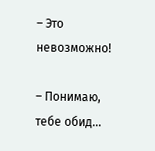– Это невозможно!

– Понимаю, тебе обид…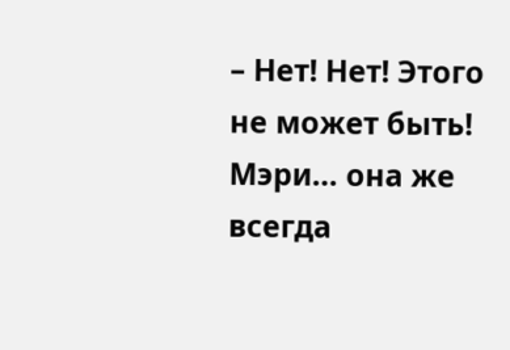– Нет! Нет! Этого не может быть! Мэри… она же всегда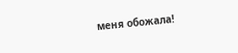меня обожала!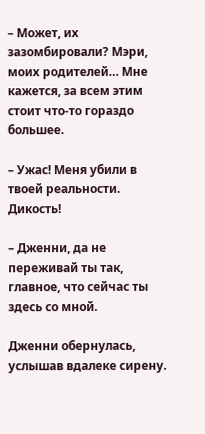– Может, их зазомбировали? Мэри, моих родителей… Мне кажется, за всем этим стоит что-то гораздо большее.

– Ужас! Меня убили в твоей реальности. Дикость!

– Дженни, да не переживай ты так, главное, что сейчас ты здесь со мной.

Дженни обернулась, услышав вдалеке сирену.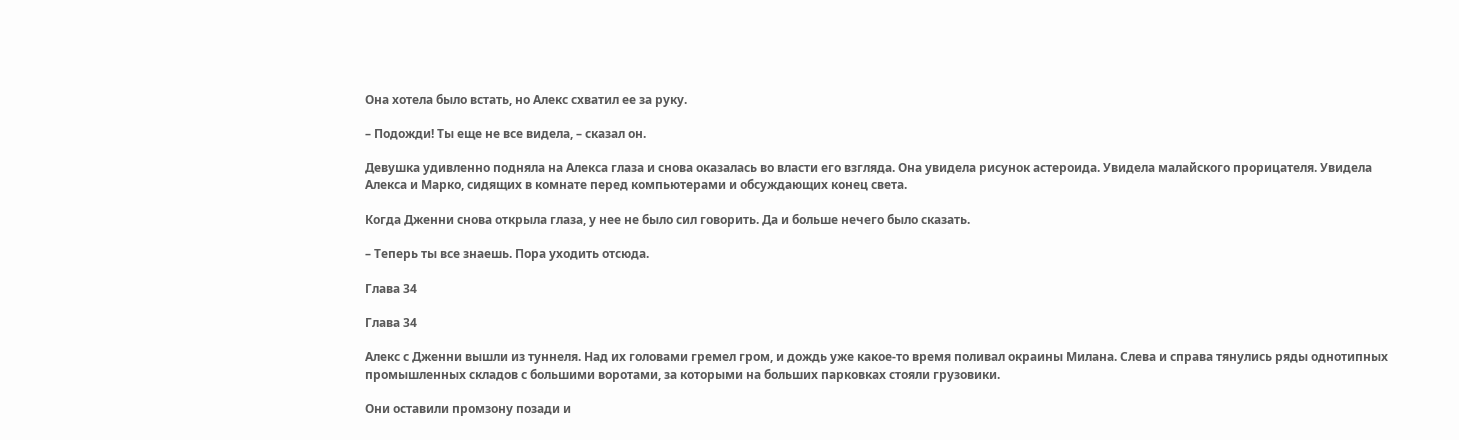Она хотела было встать, но Алекс схватил ее за руку.

– Подожди! Ты еще не все видела, – сказал он.

Девушка удивленно подняла на Алекса глаза и снова оказалась во власти его взгляда. Она увидела рисунок астероида. Увидела малайского прорицателя. Увидела Алекса и Марко, сидящих в комнате перед компьютерами и обсуждающих конец света.

Когда Дженни снова открыла глаза, у нее не было сил говорить. Да и больше нечего было сказать.

– Теперь ты все знаешь. Пора уходить отсюда.

Глава 34

Глава 34

Алекс с Дженни вышли из туннеля. Над их головами гремел гром, и дождь уже какое-то время поливал окраины Милана. Слева и справа тянулись ряды однотипных промышленных складов с большими воротами, за которыми на больших парковках стояли грузовики.

Они оставили промзону позади и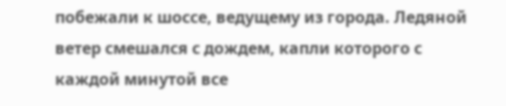побежали к шоссе, ведущему из города. Ледяной ветер смешался с дождем, капли которого с каждой минутой все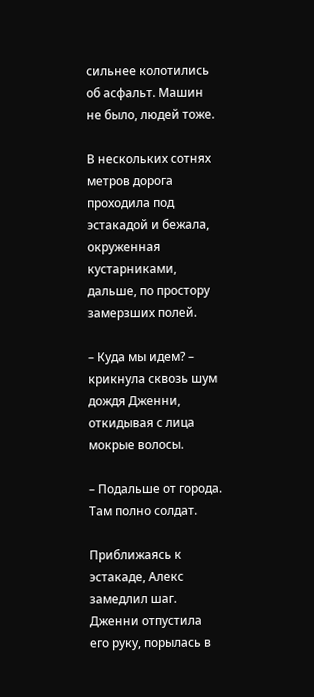сильнее колотились об асфальт. Машин не было, людей тоже.

В нескольких сотнях метров дорога проходила под эстакадой и бежала, окруженная кустарниками, дальше, по простору замерзших полей.

– Куда мы идем? – крикнула сквозь шум дождя Дженни, откидывая с лица мокрые волосы.

– Подальше от города. Там полно солдат.

Приближаясь к эстакаде, Алекс замедлил шаг. Дженни отпустила его руку, порылась в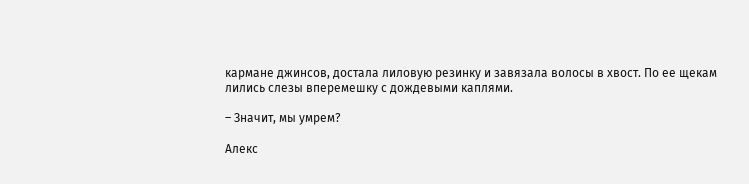кармане джинсов, достала лиловую резинку и завязала волосы в хвост. По ее щекам лились слезы вперемешку с дождевыми каплями.

– Значит, мы умрем?

Алекс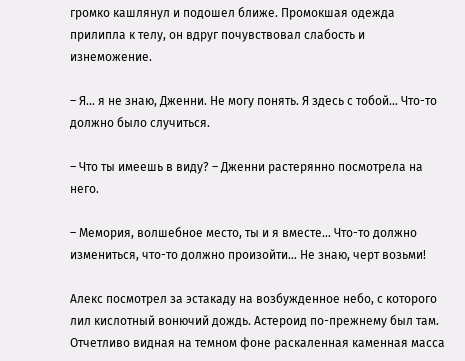громко кашлянул и подошел ближе. Промокшая одежда прилипла к телу, он вдруг почувствовал слабость и изнеможение.

– Я… я не знаю, Дженни. Не могу понять. Я здесь с тобой… Что-то должно было случиться.

– Что ты имеешь в виду? – Дженни растерянно посмотрела на него.

– Мемория, волшебное место, ты и я вместе… Что-то должно измениться, что-то должно произойти… Не знаю, черт возьми!

Алекс посмотрел за эстакаду на возбужденное небо, с которого лил кислотный вонючий дождь. Астероид по-прежнему был там. Отчетливо видная на темном фоне раскаленная каменная масса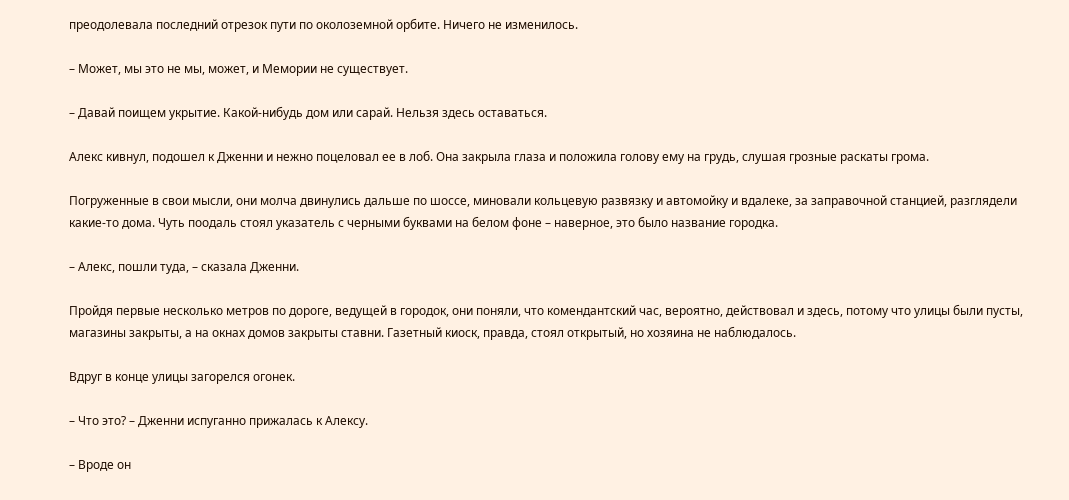преодолевала последний отрезок пути по околоземной орбите. Ничего не изменилось.

– Может, мы это не мы, может, и Мемории не существует.

– Давай поищем укрытие. Какой-нибудь дом или сарай. Нельзя здесь оставаться.

Алекс кивнул, подошел к Дженни и нежно поцеловал ее в лоб. Она закрыла глаза и положила голову ему на грудь, слушая грозные раскаты грома.

Погруженные в свои мысли, они молча двинулись дальше по шоссе, миновали кольцевую развязку и автомойку и вдалеке, за заправочной станцией, разглядели какие-то дома. Чуть поодаль стоял указатель с черными буквами на белом фоне – наверное, это было название городка.

– Алекс, пошли туда, – сказала Дженни.

Пройдя первые несколько метров по дороге, ведущей в городок, они поняли, что комендантский час, вероятно, действовал и здесь, потому что улицы были пусты, магазины закрыты, а на окнах домов закрыты ставни. Газетный киоск, правда, стоял открытый, но хозяина не наблюдалось.

Вдруг в конце улицы загорелся огонек.

– Что это? – Дженни испуганно прижалась к Алексу.

– Вроде он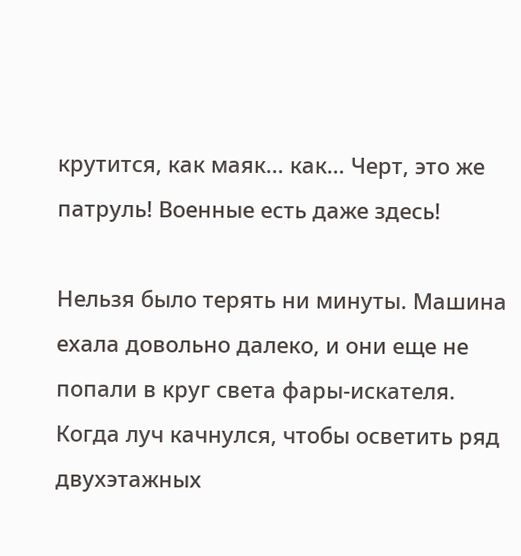крутится, как маяк… как… Черт, это же патруль! Военные есть даже здесь!

Нельзя было терять ни минуты. Машина ехала довольно далеко, и они еще не попали в круг света фары-искателя. Когда луч качнулся, чтобы осветить ряд двухэтажных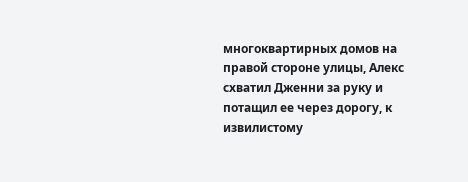многоквартирных домов на правой стороне улицы, Алекс схватил Дженни за руку и потащил ее через дорогу, к извилистому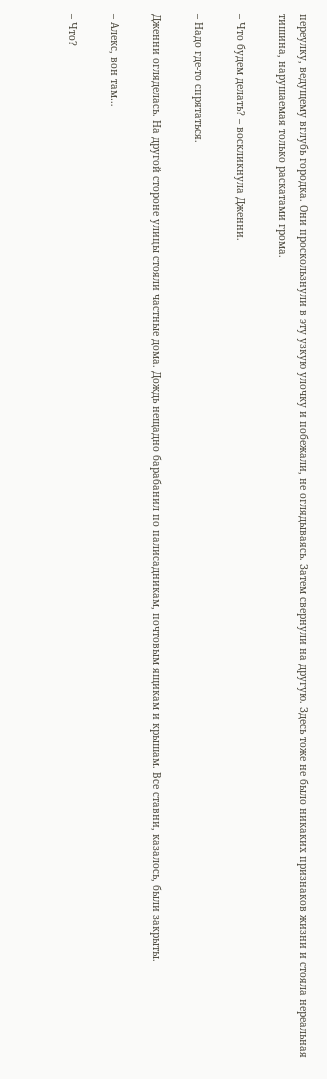переулку, ведущему вглубь городка. Они проскользнули в эту узкую улочку и побежали, не оглядываясь. Затем свернули на другую. Здесь тоже не было никаких признаков жизни и стояла нереальная тишина, нарушаемая только раскатами грома.

– Что будем делать? – воскликнула Дженни.

– Надо где-то спрятаться.

Дженни огляделась. На другой стороне улицы стояли частные дома. Дождь нещадно барабанил по палисадникам, почтовым ящикам и крышам. Все ставни, казалось, были закрыты.

– Алекс, вон там…

– Что?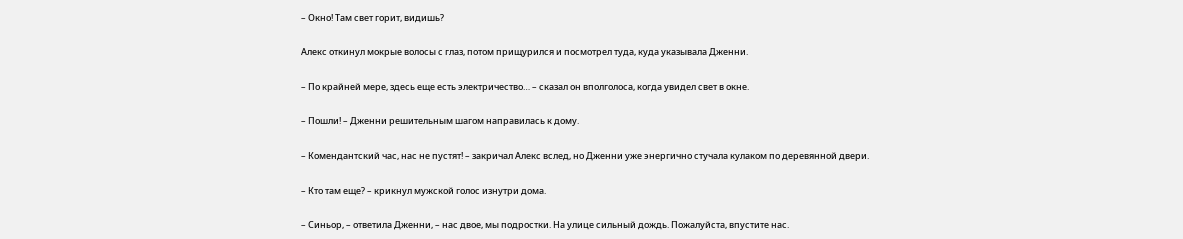– Окно! Там свет горит, видишь?

Алекс откинул мокрые волосы с глаз, потом прищурился и посмотрел туда, куда указывала Дженни.

– По крайней мере, здесь еще есть электричество… – сказал он вполголоса, когда увидел свет в окне.

– Пошли! – Дженни решительным шагом направилась к дому.

– Комендантский час, нас не пустят! – закричал Алекс вслед, но Дженни уже энергично стучала кулаком по деревянной двери.

– Кто там еще? – крикнул мужской голос изнутри дома.

– Синьор, – ответила Дженни, – нас двое, мы подростки. На улице сильный дождь. Пожалуйста, впустите нас.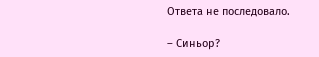Ответа не последовало.

– Синьор?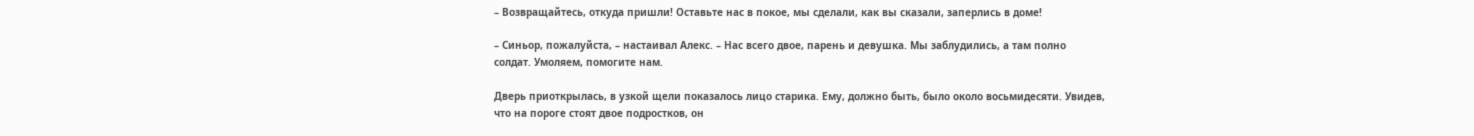– Возвращайтесь, откуда пришли! Оставьте нас в покое, мы сделали, как вы сказали, заперлись в доме!

– Синьор, пожалуйста, – настаивал Алекс. – Нас всего двое, парень и девушка. Мы заблудились, а там полно солдат. Умоляем, помогите нам.

Дверь приоткрылась, в узкой щели показалось лицо старика. Ему, должно быть, было около восьмидесяти. Увидев, что на пороге стоят двое подростков, он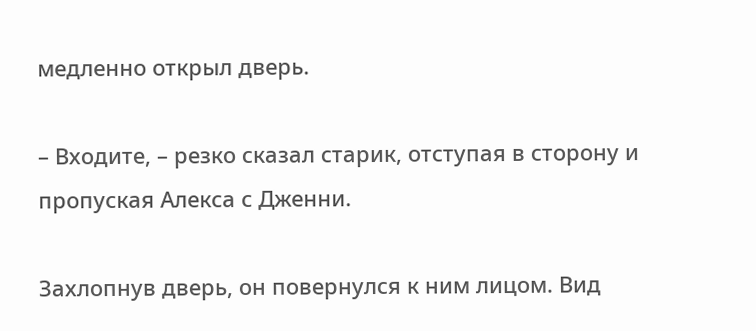медленно открыл дверь.

– Входите, – резко сказал старик, отступая в сторону и пропуская Алекса с Дженни.

Захлопнув дверь, он повернулся к ним лицом. Вид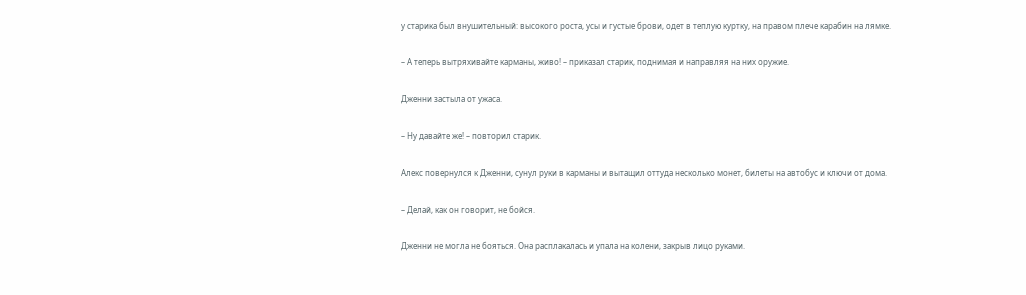у старика был внушительный: высокого роста, усы и густые брови, одет в теплую куртку, на правом плече карабин на лямке.

– А теперь вытряхивайте карманы, живо! – приказал старик, поднимая и направляя на них оружие.

Дженни застыла от ужаса.

– Ну давайте же! – повторил старик.

Алекс повернулся к Дженни, сунул руки в карманы и вытащил оттуда несколько монет, билеты на автобус и ключи от дома.

– Делай, как он говорит, не бойся.

Дженни не могла не бояться. Она расплакалась и упала на колени, закрыв лицо руками.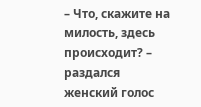– Что, скажите на милость, здесь происходит? – раздался женский голос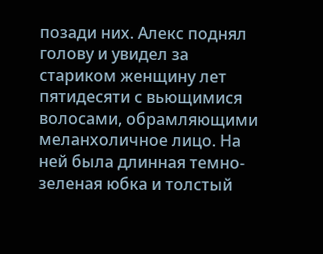позади них. Алекс поднял голову и увидел за стариком женщину лет пятидесяти с вьющимися волосами, обрамляющими меланхоличное лицо. На ней была длинная темно-зеленая юбка и толстый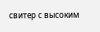свитер с высоким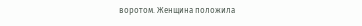воротом. Женщина положила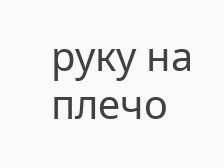руку на плечо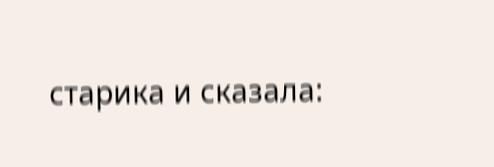старика и сказала: